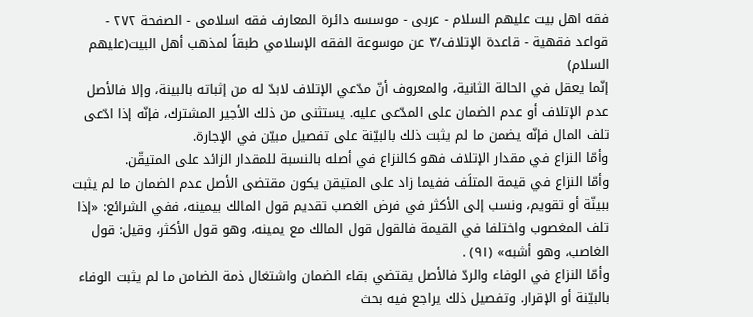فقه اهل بیت علیهم السلام - عربی - موسسه دائرة المعارف فقه اسلامی - الصفحة ٢٧٢ - قواعد فقهية - قاعدة الإتلاف/٣ عن موسوعة الفقه الإسلامي طبقاً لمذهب أهل البيت(عليهم السلام)
إنّما يعقل في الحالة الثانية، والمعروف أنّ مدّعي الإتلاف لابدّ له من إثباته بالبينة، وإلا فالأصل عدم الإتلاف أو عدم الضمان على المدّعى عليه. يستثنى من ذلك الأجير المشترك، فإنّه إذا ادّعى تلف المال فإنّه يضمن ما لم يثبت ذلك بالبيّنة على تفصيل مبيّن في الإجارة.
وأمّا النزاع في مقدار الإتلاف فهو كالنزاع في أصله بالنسبة للمقدار الزائد على المتيقّن.
وأمّا النزاع في قيمة المتلَف ففيما زاد على المتيقن يكون مقتضى الأصل عدم الضمان ما لم يثبت ببينّة أو تقويم، ونسب إلى الأكثر في فرض الغصب تقديم قول المالك بيمينه، ففي الشرائع: «إذا تلف المغصوب واختلفا في القيمة فالقول قول المالك مع يمينه، وهو قول الأكثر، وقيل: قول الغاصب، وهو أشبه» (٩١) .
وأمّا النزاع في الوفاء والردّ فالأصل يقتضي بقاء الضمان واشتغال ذمة الضامن ما لم يثبت الوفاء بالبيّنة أو الإقرار. وتفصيل ذلك يراجع فيه بحث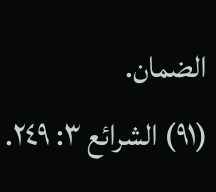الضمان.
(٩١) الشرائع ٣: ٢٤٩.